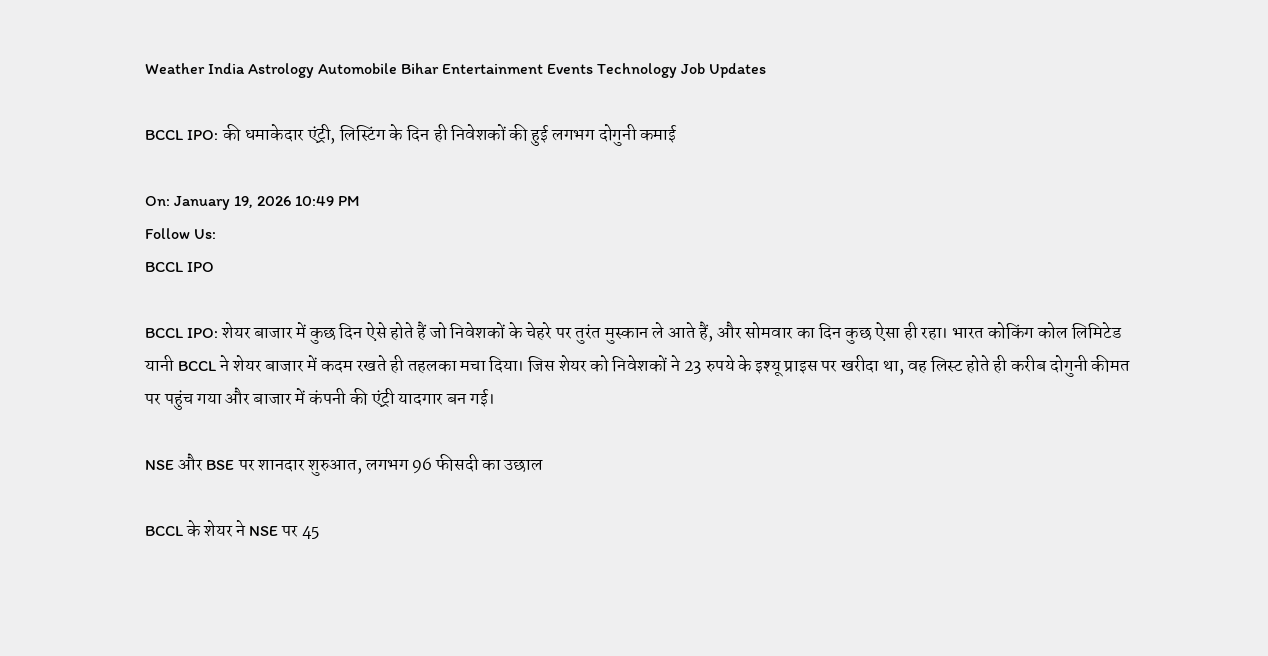Weather India Astrology Automobile Bihar Entertainment Events Technology Job Updates

BCCL IPO: की धमाकेदार एंट्री, लिस्टिंग के दिन ही निवेशकों की हुई लगभग दोगुनी कमाई

On: January 19, 2026 10:49 PM
Follow Us:
BCCL IPO

BCCL IPO: शेयर बाजार में कुछ दिन ऐसे होते हैं जो निवेशकों के चेहरे पर तुरंत मुस्कान ले आते हैं, और सोमवार का दिन कुछ ऐसा ही रहा। भारत कोकिंग कोल लिमिटेड यानी BCCL ने शेयर बाजार में कदम रखते ही तहलका मचा दिया। जिस शेयर को निवेशकों ने 23 रुपये के इश्यू प्राइस पर खरीदा था, वह लिस्ट होते ही करीब दोगुनी कीमत पर पहुंच गया और बाजार में कंपनी की एंट्री यादगार बन गई।

NSE और BSE पर शानदार शुरुआत, लगभग 96 फीसदी का उछाल

BCCL के शेयर ने NSE पर 45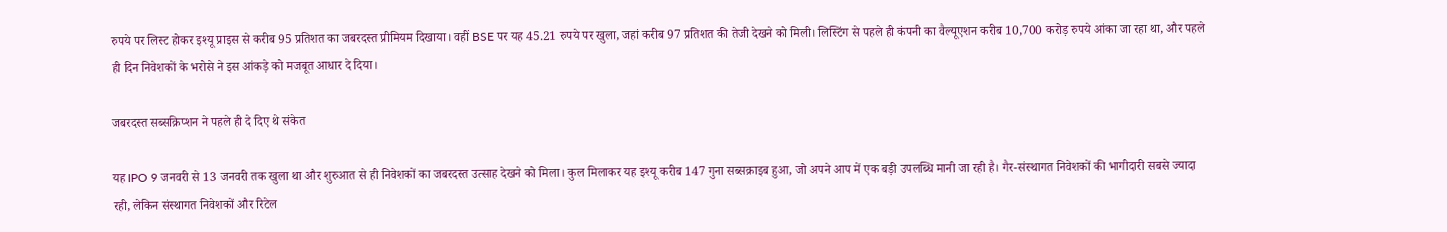रुपये पर लिस्ट होकर इश्यू प्राइस से करीब 95 प्रतिशत का जबरदस्त प्रीमियम दिखाया। वहीं BSE पर यह 45.21 रुपये पर खुला, जहां करीब 97 प्रतिशत की तेजी देखने को मिली। लिस्टिंग से पहले ही कंपनी का वैल्यूएशन करीब 10,700 करोड़ रुपये आंका जा रहा था, और पहले ही दिन निवेशकों के भरोसे ने इस आंकड़े को मजबूत आधार दे दिया।

जबरदस्त सब्सक्रिप्शन ने पहले ही दे दिए थे संकेत

यह IPO 9 जनवरी से 13 जनवरी तक खुला था और शुरुआत से ही निवेशकों का जबरदस्त उत्साह देखने को मिला। कुल मिलाकर यह इश्यू करीब 147 गुना सब्सक्राइब हुआ, जो अपने आप में एक बड़ी उपलब्धि मानी जा रही है। गैर-संस्थागत निवेशकों की भागीदारी सबसे ज्यादा रही, लेकिन संस्थागत निवेशकों और रिटेल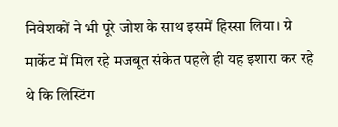निवेशकों ने भी पूरे जोश के साथ इसमें हिस्सा लिया। ग्रे मार्केट में मिल रहे मजबूत संकेत पहले ही यह इशारा कर रहे थे कि लिस्टिंग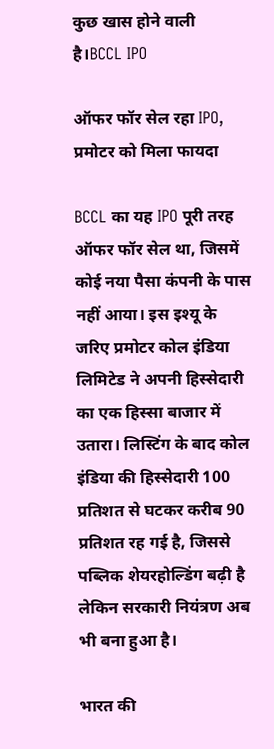कुछ खास होने वाली है।BCCL IPO

ऑफर फॉर सेल रहा IPO, प्रमोटर को मिला फायदा

BCCL का यह IPO पूरी तरह ऑफर फॉर सेल था, जिसमें कोई नया पैसा कंपनी के पास नहीं आया। इस इश्यू के जरिए प्रमोटर कोल इंडिया लिमिटेड ने अपनी हिस्सेदारी का एक हिस्सा बाजार में उतारा। लिस्टिंग के बाद कोल इंडिया की हिस्सेदारी 100 प्रतिशत से घटकर करीब 90 प्रतिशत रह गई है, जिससे पब्लिक शेयरहोल्डिंग बढ़ी है लेकिन सरकारी नियंत्रण अब भी बना हुआ है।

भारत की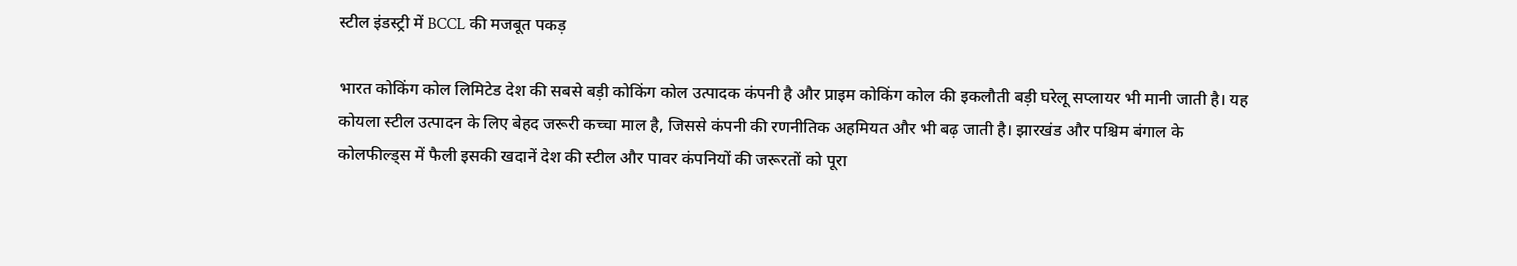स्टील इंडस्ट्री में BCCL की मजबूत पकड़

भारत कोकिंग कोल लिमिटेड देश की सबसे बड़ी कोकिंग कोल उत्पादक कंपनी है और प्राइम कोकिंग कोल की इकलौती बड़ी घरेलू सप्लायर भी मानी जाती है। यह कोयला स्टील उत्पादन के लिए बेहद जरूरी कच्चा माल है, जिससे कंपनी की रणनीतिक अहमियत और भी बढ़ जाती है। झारखंड और पश्चिम बंगाल के कोलफील्ड्स में फैली इसकी खदानें देश की स्टील और पावर कंपनियों की जरूरतों को पूरा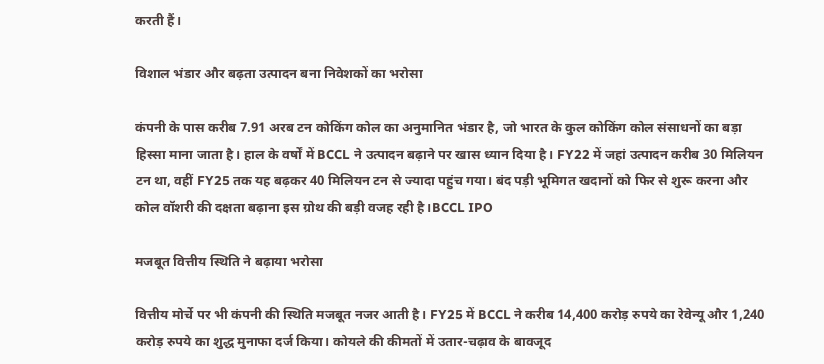करती हैं।

विशाल भंडार और बढ़ता उत्पादन बना निवेशकों का भरोसा

कंपनी के पास करीब 7.91 अरब टन कोकिंग कोल का अनुमानित भंडार है, जो भारत के कुल कोकिंग कोल संसाधनों का बड़ा हिस्सा माना जाता है। हाल के वर्षों में BCCL ने उत्पादन बढ़ाने पर खास ध्यान दिया है। FY22 में जहां उत्पादन करीब 30 मिलियन टन था, वहीं FY25 तक यह बढ़कर 40 मिलियन टन से ज्यादा पहुंच गया। बंद पड़ी भूमिगत खदानों को फिर से शुरू करना और कोल वॉशरी की दक्षता बढ़ाना इस ग्रोथ की बड़ी वजह रही है।BCCL IPO

मजबूत वित्तीय स्थिति ने बढ़ाया भरोसा

वित्तीय मोर्चे पर भी कंपनी की स्थिति मजबूत नजर आती है। FY25 में BCCL ने करीब 14,400 करोड़ रुपये का रेवेन्यू और 1,240 करोड़ रुपये का शुद्ध मुनाफा दर्ज किया। कोयले की कीमतों में उतार-चढ़ाव के बावजूद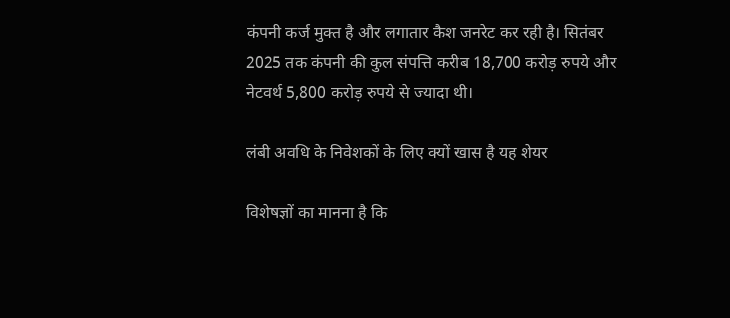कंपनी कर्ज मुक्त है और लगातार कैश जनरेट कर रही है। सितंबर 2025 तक कंपनी की कुल संपत्ति करीब 18,700 करोड़ रुपये और नेटवर्थ 5,800 करोड़ रुपये से ज्यादा थी।

लंबी अवधि के निवेशकों के लिए क्यों खास है यह शेयर

विशेषज्ञों का मानना है कि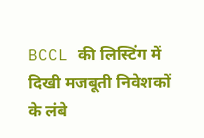BCCL की लिस्टिंग में दिखी मजबूती निवेशकों के लंबे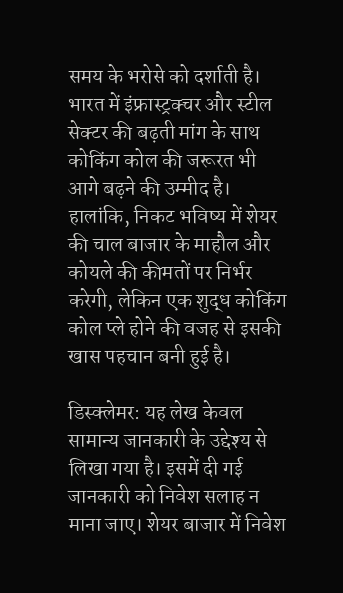समय के भरोसे को दर्शाती है। भारत में इंफ्रास्ट्रक्चर और स्टील सेक्टर की बढ़ती मांग के साथ कोकिंग कोल की जरूरत भी आगे बढ़ने की उम्मीद है। हालांकि, निकट भविष्य में शेयर की चाल बाजार के माहौल और कोयले की कीमतों पर निर्भर करेगी, लेकिन एक शुद्ध कोकिंग कोल प्ले होने की वजह से इसकी खास पहचान बनी हुई है।

डिस्क्लेमर: यह लेख केवल सामान्य जानकारी के उद्देश्य से लिखा गया है। इसमें दी गई जानकारी को निवेश सलाह न माना जाए। शेयर बाजार में निवेश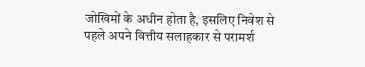जोखिमों के अधीन होता है, इसलिए निवेश से पहले अपने वित्तीय सलाहकार से परामर्श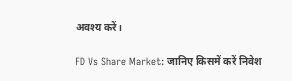अवश्य करें।

FD Vs Share Market: जानिए किसमें करें निवेश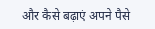और कैसे बढ़ाएं अपने पैसे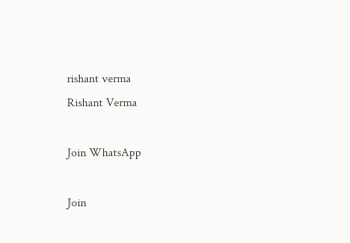rishant verma
Rishant Verma

Join WhatsApp

Join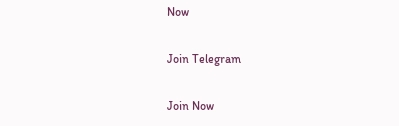Now

Join Telegram

Join Now